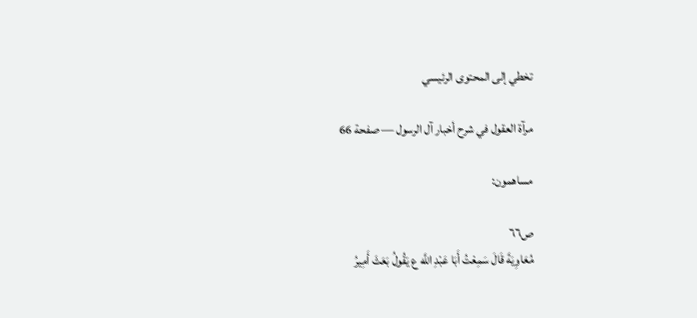تخطي إلى المحتوى الرئيسي

مرآة العقول في شرح أخبار آل الرسول — صفحة 66

مساهمون:

ص٦٦
مُعَاوِيَةَ قَالَ سَمِعْتُ أَبَا عَبْدِ اللَّه ع يَقُولُ بَعَثَ أَمِيرُ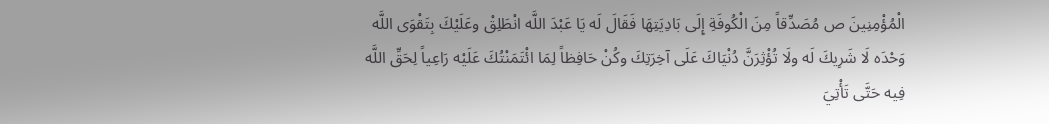الْمُؤْمِنِينَ ص مُصَدِّقاً مِنَ الْكُوفَةِ إِلَى بَادِيَتِهَا فَقَالَ لَه يَا عَبْدَ اللَّه انْطَلِقْ وعَلَيْكَ بِتَقْوَى اللَّه وَحْدَه لَا شَرِيكَ لَه ولَا تُؤْثِرَنَّ دُنْيَاكَ عَلَى آخِرَتِكَ وكُنْ حَافِظاً لِمَا ائْتَمَنْتُكَ عَلَيْه رَاعِياً لِحَقِّ اللَّه فِيه حَتَّى تَأْتِيَ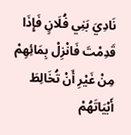نَادِيَ بَنِي فُلَانٍ فَإِذَا قَدِمْتَ فَانْزِلْ بِمَائِهِمْ مِنْ غَيْرِ أَنْ تُخَالِطَ أَبْيَاتَهُمْ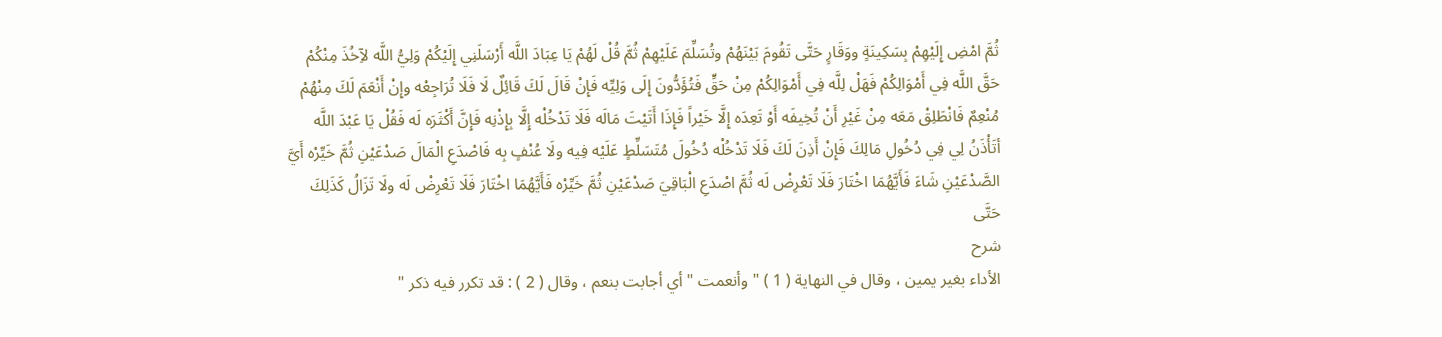ثُمَّ امْضِ إِلَيْهِمْ بِسَكِينَةٍ ووَقَارٍ حَتَّى تَقُومَ بَيْنَهُمْ وتُسَلِّمَ عَلَيْهِمْ ثُمَّ قُلْ لَهُمْ يَا عِبَادَ اللَّه أَرْسَلَنِي إِلَيْكُمْ وَلِيُّ اللَّه لآِخُذَ مِنْكُمْ حَقَّ اللَّه فِي أَمْوَالِكُمْ فَهَلْ لِلَّه فِي أَمْوَالِكُمْ مِنْ حَقٍّ فَتُؤَدُّونَ إِلَى وَلِيِّه فَإِنْ قَالَ لَكَ قَائِلٌ لَا فَلَا تُرَاجِعْه وإِنْ أَنْعَمَ لَكَ مِنْهُمْ مُنْعِمٌ فَانْطَلِقْ مَعَه مِنْ غَيْرِ أَنْ تُخِيفَه أَوْ تَعِدَه إِلَّا خَيْراً فَإِذَا أَتَيْتَ مَالَه فَلَا تَدْخُلْه إِلَّا بِإِذْنِه فَإِنَّ أَكْثَرَه لَه فَقُلْ يَا عَبْدَ اللَّه أتَأْذَنُ لِي فِي دُخُولِ مَالِكَ فَإِنْ أَذِنَ لَكَ فَلَا تَدْخُلْه دُخُولَ مُتَسَلِّطٍ عَلَيْه فِيه ولَا عُنْفٍ بِه فَاصْدَعِ الْمَالَ صَدْعَيْنِ ثُمَّ خَيِّرْه أَيَّ الصَّدْعَيْنِ شَاءَ فَأَيَّهُمَا اخْتَارَ فَلَا تَعْرِضْ لَه ثُمَّ اصْدَعِ الْبَاقِيَ صَدْعَيْنِ ثُمَّ خَيِّرْه فَأَيَّهُمَا اخْتَارَ فَلَا تَعْرِضْ لَه ولَا تَزَالُ كَذَلِكَ حَتَّى
شرح
الأداء بغير يمين ، وقال في النهاية ( 1 ) " وأنعمت " أي أجابت بنعم ، وقال ( 2 ) : قد تكرر فيه ذكر "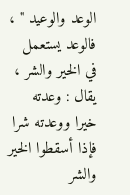الوعد والوعيد " ، فالوعد يستعمل في الخير والشر ، يقال : وعدته خيرا ووعدته شرا فإذا أسقطوا الخير والشر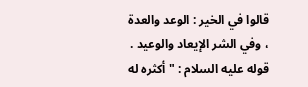قالوا في الخير : الوعد والعدة ، وفي الشر الإيعاد والوعيد . قوله عليه السلام : " أكثره له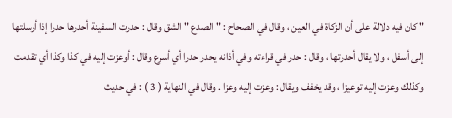" كان فيه دلالة على أن الزكاة في العين ، وقال في الصحاح : " الصدع " الشق وقال : حدرت السفينة أحدرها حدرا إذا أرسلتها إلى أسفل ، ولا يقال أحدرتها ، وقال : حدر في قراءته وفي أذانه يحدر حدرا أي أسرع وقال : أوعزت إليه في كذا وكذا أي تقدمت وكذلك وعزت إليه توعيزا ، وقد يخفف ويقال : وعزت إليه وعزا . وقال في النهاية ( 3 ) : في حديث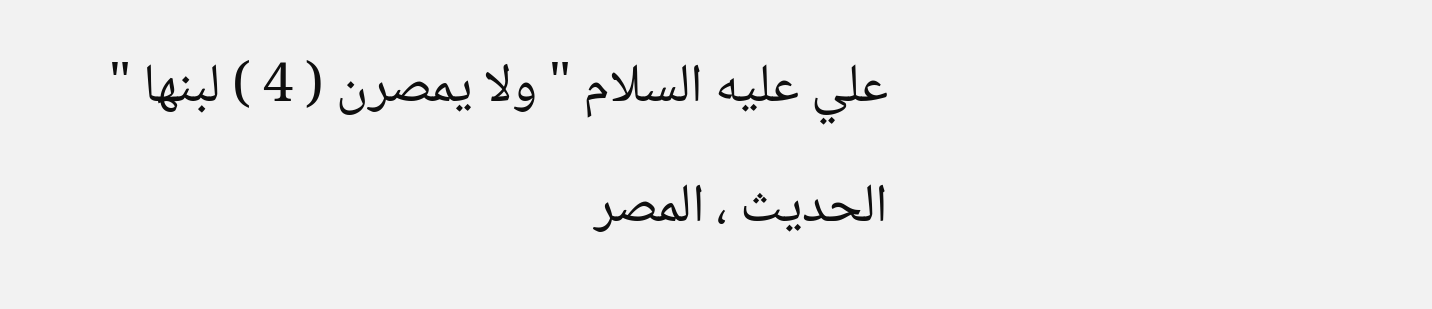علي عليه السلام " ولا يمصرن ( 4 ) لبنها " الحديث ، المصر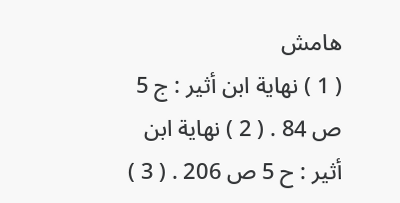هامش
( 1 ) نهاية ابن أثير : ج 5 ص 84 . ( 2 ) نهاية ابن أثير : ح 5 ص 206 . ( 3 )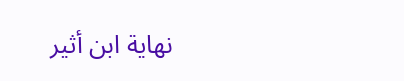نهاية ابن أثير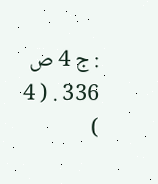: ج 4 ص 336 . ( 4 )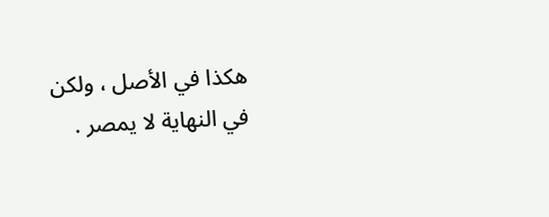هكذا في الأصل ، ولكن في النهاية لا يمصر .